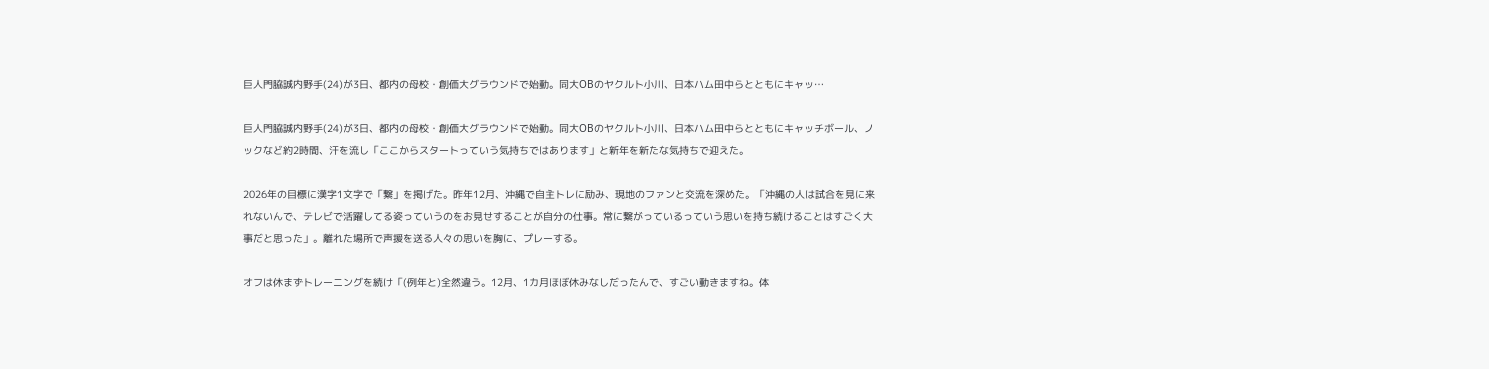巨人門脇誠内野手(24)が3日、都内の母校・創価大グラウンドで始動。同大OBのヤクルト小川、日本ハム田中らとともにキャッ…

巨人門脇誠内野手(24)が3日、都内の母校・創価大グラウンドで始動。同大OBのヤクルト小川、日本ハム田中らとともにキャッチボール、ノックなど約2時間、汗を流し「ここからスタートっていう気持ちではあります」と新年を新たな気持ちで迎えた。

2026年の目標に漢字1文字で「繋」を掲げた。昨年12月、沖縄で自主トレに励み、現地のファンと交流を深めた。「沖縄の人は試合を見に来れないんで、テレビで活躍してる姿っていうのをお見せすることが自分の仕事。常に繋がっているっていう思いを持ち続けることはすごく大事だと思った」。離れた場所で声援を送る人々の思いを胸に、プレーする。

オフは休まずトレーニングを続け「(例年と)全然違う。12月、1カ月ほぼ休みなしだったんで、すごい動きますね。体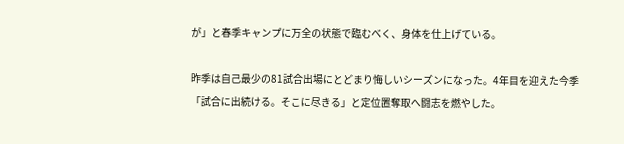が」と春季キャンプに万全の状態で臨むべく、身体を仕上げている。

昨季は自己最少の81試合出場にとどまり悔しいシーズンになった。4年目を迎えた今季「試合に出続ける。そこに尽きる」と定位置奪取へ闘志を燃やした。